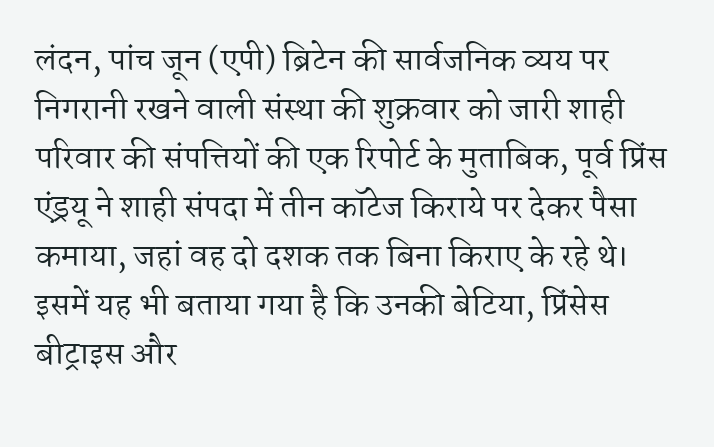लंदन, पांच जून (एपी) ब्रिटेन की सार्वजनिक व्यय पर निगरानी रखने वाली संस्था की शुक्रवार को जारी शाही परिवार की संपत्तियों की एक रिपोर्ट के मुताबिक, पूर्व प्रिंस एंड्रयू ने शाही संपदा में तीन कॉटेज किराये पर देकर पैसा कमाया, जहां वह दो दशक तक बिना किराए के रहे थे।
इसमें यह भी बताया गया है कि उनकी बेटिया, प्रिंसेस बीट्राइस और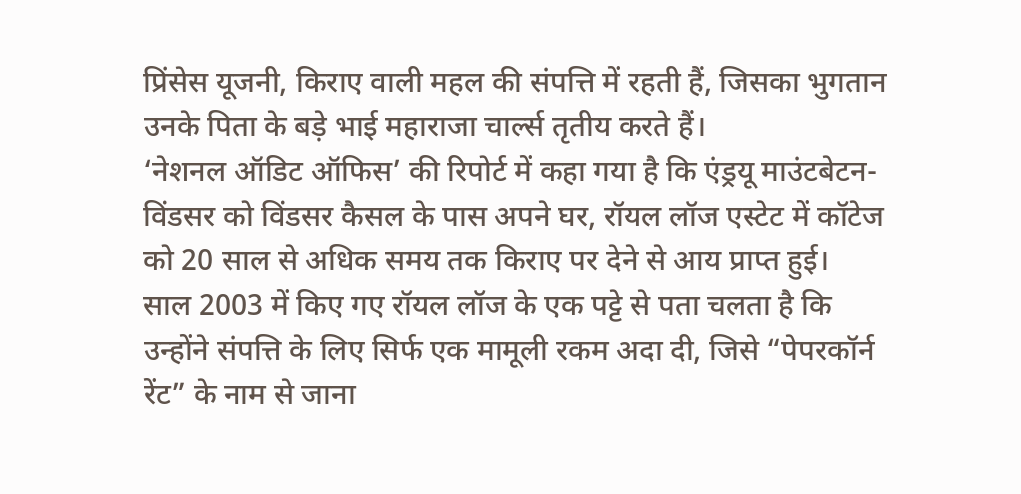प्रिंसेस यूजनी, किराए वाली महल की संपत्ति में रहती हैं, जिसका भुगतान उनके पिता के बड़े भाई महाराजा चार्ल्स तृतीय करते हैं।
‘नेशनल ऑडिट ऑफिस’ की रिपोर्ट में कहा गया है कि एंड्रयू माउंटबेटन-विंडसर को विंडसर कैसल के पास अपने घर, रॉयल लॉज एस्टेट में कॉटेज को 20 साल से अधिक समय तक किराए पर देने से आय प्राप्त हुई।
साल 2003 में किए गए रॉयल लॉज के एक पट्टे से पता चलता है कि उन्होंने संपत्ति के लिए सिर्फ एक मामूली रकम अदा दी, जिसे “पेपरकॉर्न रेंट” के नाम से जाना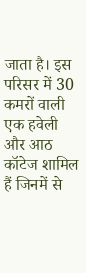जाता है। इस परिसर में 30 कमरों वाली एक हवेली और आठ कॉटेज शामिल हैं जिनमें से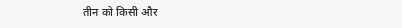तीन को किसी और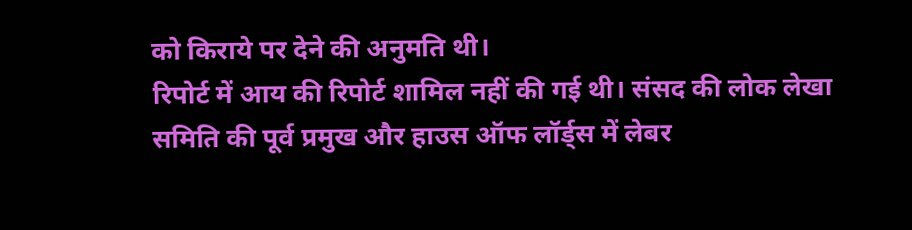को किराये पर देने की अनुमति थी।
रिपोर्ट में आय की रिपोर्ट शामिल नहीं की गई थी। संसद की लोक लेखा समिति की पूर्व प्रमुख और हाउस ऑफ लॉर्ड्स में लेबर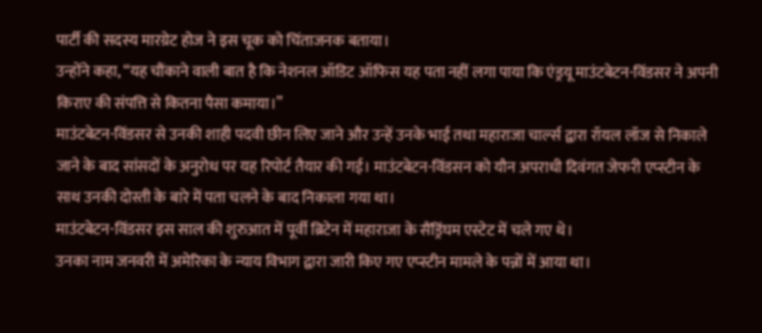पार्टी की सदस्य मारग्रेट होज ने इस चूक को चिंताजनक बताया।
उन्होंने कहा, “यह चौंकाने वाली बात है कि नेशनल ऑडिट ऑफिस यह पता नहीं लगा पाया कि एंड्रयू माउंटबेटन-विंडसर ने अपनी किराए की संपत्ति से कितना पैसा कमाया।”
माउंटबेटन-विंडसर से उनकी शाही पदवी छीन लिए जाने और उन्हें उनके भाई तथा महाराजा चार्ल्स द्वारा रॉयल लॉज से निकाले जाने के बाद सांसदों के अनुरोध पर यह रिपोर्ट तैयार की गई। माउंटबेटन-विंडसन को यौन अपराधी दिवंगत जेफरी एप्स्टीन के साथ उनकी दोस्ती के बारे में पता चलने के बाद निकाला गया था।
माउंटबेटन-विंडसर इस साल की शुरुआत में पूर्वी ब्रिटेन में महाराजा के सैंड्रिंघम एस्टेट में चले गए थे।
उनका नाम जनवरी में अमेरिका के न्याय विभाग द्वारा जारी किए गए एप्स्टीन मामले के पन्नों में आया था।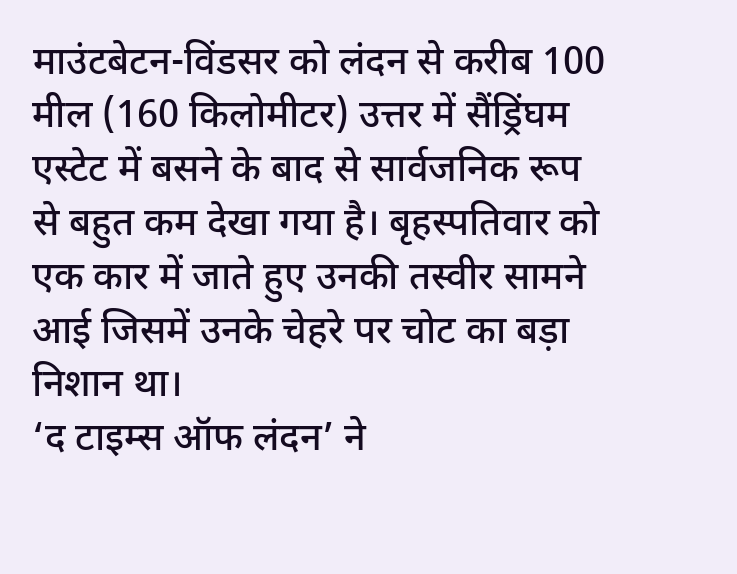माउंटबेटन-विंडसर को लंदन से करीब 100 मील (160 किलोमीटर) उत्तर में सैंड्रिंघम एस्टेट में बसने के बाद से सार्वजनिक रूप से बहुत कम देखा गया है। बृहस्पतिवार को एक कार में जाते हुए उनकी तस्वीर सामने आई जिसमें उनके चेहरे पर चोट का बड़ा निशान था।
‘द टाइम्स ऑफ लंदन’ ने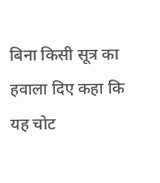बिना किसी सूत्र का हवाला दिए कहा कि यह चोट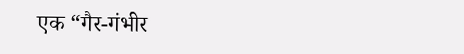एक “गैर-गंभीर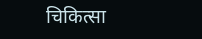चिकित्सा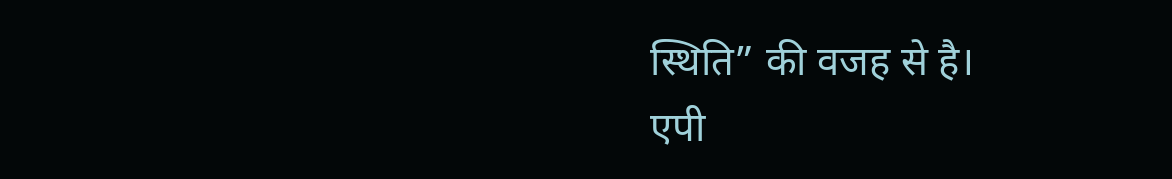स्थिति” की वजह से है।
एपी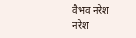वैभव नरेश
नरेश